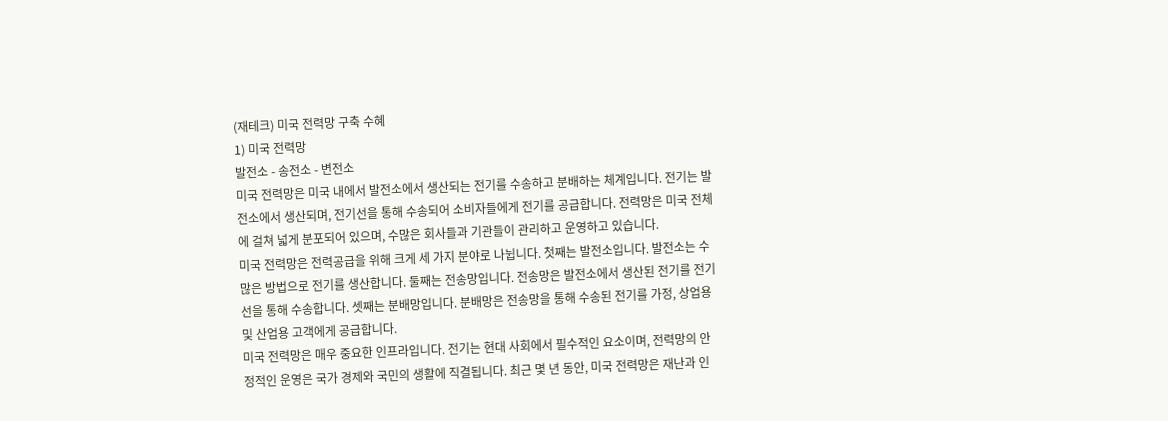(재테크) 미국 전력망 구축 수혜
1) 미국 전력망
발전소 - 송전소 - 변전소
미국 전력망은 미국 내에서 발전소에서 생산되는 전기를 수송하고 분배하는 체계입니다. 전기는 발전소에서 생산되며, 전기선을 통해 수송되어 소비자들에게 전기를 공급합니다. 전력망은 미국 전체에 걸쳐 넓게 분포되어 있으며, 수많은 회사들과 기관들이 관리하고 운영하고 있습니다.
미국 전력망은 전력공급을 위해 크게 세 가지 분야로 나뉩니다. 첫째는 발전소입니다. 발전소는 수많은 방법으로 전기를 생산합니다. 둘째는 전송망입니다. 전송망은 발전소에서 생산된 전기를 전기선을 통해 수송합니다. 셋째는 분배망입니다. 분배망은 전송망을 통해 수송된 전기를 가정, 상업용 및 산업용 고객에게 공급합니다.
미국 전력망은 매우 중요한 인프라입니다. 전기는 현대 사회에서 필수적인 요소이며, 전력망의 안정적인 운영은 국가 경제와 국민의 생활에 직결됩니다. 최근 몇 년 동안, 미국 전력망은 재난과 인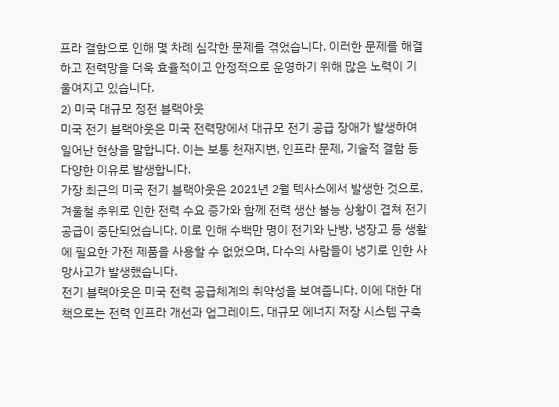프라 결함으로 인해 몇 차례 심각한 문제를 겪었습니다. 이러한 문제를 해결하고 전력망을 더욱 효율적이고 안정적으로 운영하기 위해 많은 노력이 기울여지고 있습니다.
2) 미국 대규모 정전 블랙아웃
미국 전기 블랙아웃은 미국 전력망에서 대규모 전기 공급 장애가 발생하여 일어난 현상을 말합니다. 이는 보통 천재지변, 인프라 문제, 기술적 결함 등 다양한 이유로 발생합니다.
가장 최근의 미국 전기 블랙아웃은 2021년 2월 텍사스에서 발생한 것으로, 겨울철 추위로 인한 전력 수요 증가와 함께 전력 생산 불능 상황이 겹쳐 전기 공급이 중단되었습니다. 이로 인해 수백만 명이 전기와 난방, 냉장고 등 생활에 필요한 가전 제품을 사용할 수 없었으며, 다수의 사람들이 냉기로 인한 사망사고가 발생했습니다.
전기 블랙아웃은 미국 전력 공급체계의 취약성을 보여줍니다. 이에 대한 대책으로는 전력 인프라 개선과 업그레이드, 대규모 에너지 저장 시스템 구축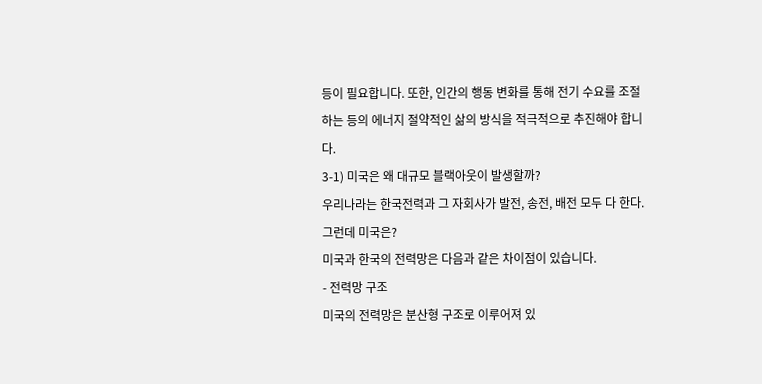등이 필요합니다. 또한, 인간의 행동 변화를 통해 전기 수요를 조절하는 등의 에너지 절약적인 삶의 방식을 적극적으로 추진해야 합니다.
3-1) 미국은 왜 대규모 블랙아웃이 발생할까?
우리나라는 한국전력과 그 자회사가 발전, 송전, 배전 모두 다 한다. 그런데 미국은?
미국과 한국의 전력망은 다음과 같은 차이점이 있습니다.
- 전력망 구조
미국의 전력망은 분산형 구조로 이루어져 있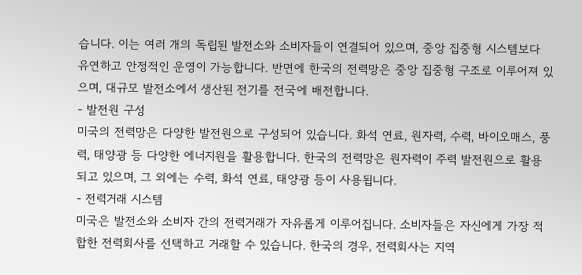습니다. 이는 여러 개의 독립된 발전소와 소비자들이 연결되어 있으며, 중앙 집중형 시스템보다 유연하고 안정적인 운영이 가능합니다. 반면에 한국의 전력망은 중앙 집중형 구조로 이루어져 있으며, 대규모 발전소에서 생산된 전기를 전국에 배전합니다.
- 발전원 구성
미국의 전력망은 다양한 발전원으로 구성되어 있습니다. 화석 연료, 원자력, 수력, 바이오매스, 풍력, 태양광 등 다양한 에너지원을 활용합니다. 한국의 전력망은 원자력이 주력 발전원으로 활용되고 있으며, 그 외에는 수력, 화석 연료, 태양광 등이 사용됩니다.
- 전력거래 시스템
미국은 발전소와 소비자 간의 전력거래가 자유롭게 이루어집니다. 소비자들은 자신에게 가장 적합한 전력회사를 선택하고 거래할 수 있습니다. 한국의 경우, 전력회사는 지역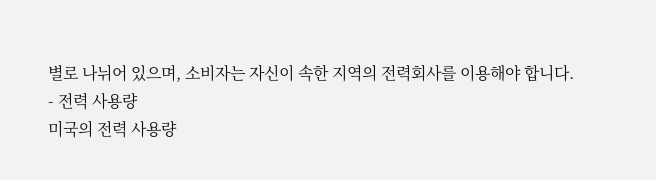별로 나뉘어 있으며, 소비자는 자신이 속한 지역의 전력회사를 이용해야 합니다.
- 전력 사용량
미국의 전력 사용량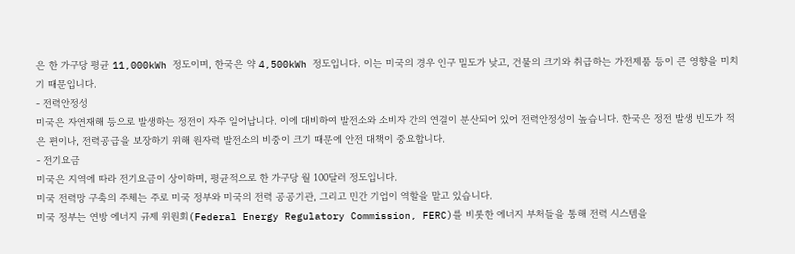은 한 가구당 평균 11,000kWh 정도이며, 한국은 약 4,500kWh 정도입니다. 이는 미국의 경우 인구 밀도가 낮고, 건물의 크기와 취급하는 가전제품 등이 큰 영향을 미치기 때문입니다.
- 전력안정성
미국은 자연재해 등으로 발생하는 정전이 자주 일어납니다. 이에 대비하여 발전소와 소비자 간의 연결이 분산되어 있어 전력안정성이 높습니다. 한국은 정전 발생 빈도가 적은 편이나, 전력공급을 보장하기 위해 원자력 발전소의 비중이 크기 때문에 안전 대책이 중요합니다.
- 전기요금
미국은 지역에 따라 전기요금이 상이하며, 평균적으로 한 가구당 월 100달러 정도입니다.
미국 전력망 구축의 주체는 주로 미국 정부와 미국의 전력 공공기관, 그리고 민간 기업이 역할을 맡고 있습니다.
미국 정부는 연방 에너지 규제 위원회(Federal Energy Regulatory Commission, FERC)를 비롯한 에너지 부처들을 통해 전력 시스템을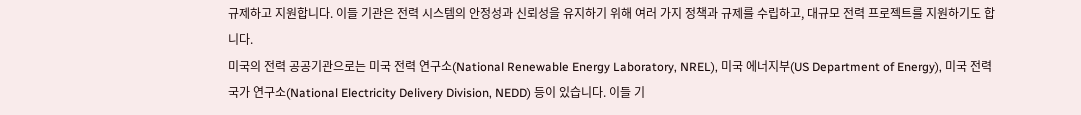규제하고 지원합니다. 이들 기관은 전력 시스템의 안정성과 신뢰성을 유지하기 위해 여러 가지 정책과 규제를 수립하고, 대규모 전력 프로젝트를 지원하기도 합니다.
미국의 전력 공공기관으로는 미국 전력 연구소(National Renewable Energy Laboratory, NREL), 미국 에너지부(US Department of Energy), 미국 전력 국가 연구소(National Electricity Delivery Division, NEDD) 등이 있습니다. 이들 기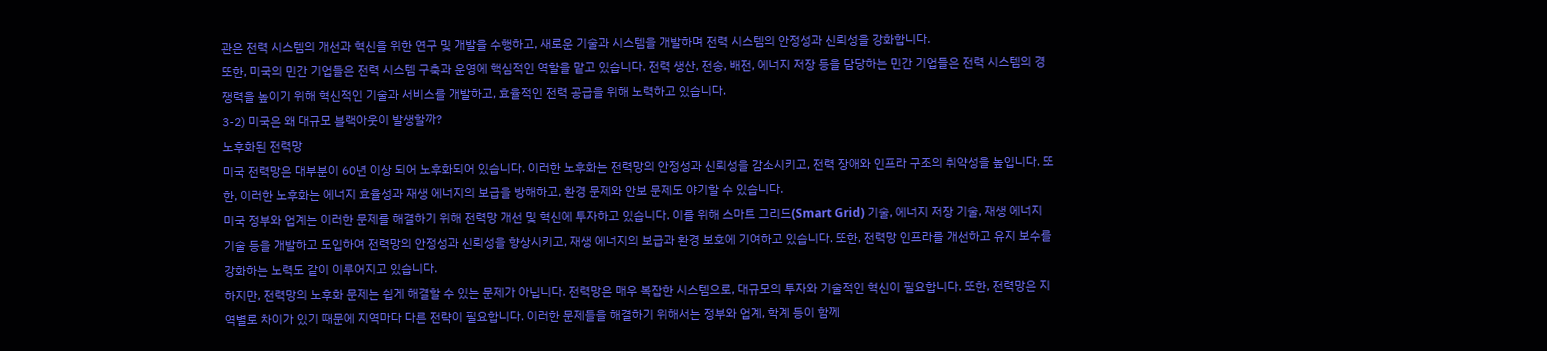관은 전력 시스템의 개선과 혁신을 위한 연구 및 개발을 수행하고, 새로운 기술과 시스템을 개발하며 전력 시스템의 안정성과 신뢰성을 강화합니다.
또한, 미국의 민간 기업들은 전력 시스템 구축과 운영에 핵심적인 역할을 맡고 있습니다. 전력 생산, 전송, 배전, 에너지 저장 등을 담당하는 민간 기업들은 전력 시스템의 경쟁력을 높이기 위해 혁신적인 기술과 서비스를 개발하고, 효율적인 전력 공급을 위해 노력하고 있습니다.
3-2) 미국은 왜 대규모 블랙아웃이 발생할까?
노후화된 전력망
미국 전력망은 대부분이 60년 이상 되어 노후화되어 있습니다. 이러한 노후화는 전력망의 안정성과 신뢰성을 감소시키고, 전력 장애와 인프라 구조의 취약성을 높입니다. 또한, 이러한 노후화는 에너지 효율성과 재생 에너지의 보급을 방해하고, 환경 문제와 안보 문제도 야기할 수 있습니다.
미국 정부와 업계는 이러한 문제를 해결하기 위해 전력망 개선 및 혁신에 투자하고 있습니다. 이를 위해 스마트 그리드(Smart Grid) 기술, 에너지 저장 기술, 재생 에너지 기술 등을 개발하고 도입하여 전력망의 안정성과 신뢰성을 향상시키고, 재생 에너지의 보급과 환경 보호에 기여하고 있습니다. 또한, 전력망 인프라를 개선하고 유지 보수를 강화하는 노력도 같이 이루어지고 있습니다.
하지만, 전력망의 노후화 문제는 쉽게 해결할 수 있는 문제가 아닙니다. 전력망은 매우 복잡한 시스템으로, 대규모의 투자와 기술적인 혁신이 필요합니다. 또한, 전력망은 지역별로 차이가 있기 때문에 지역마다 다른 전략이 필요합니다. 이러한 문제들을 해결하기 위해서는 정부와 업계, 학계 등이 함께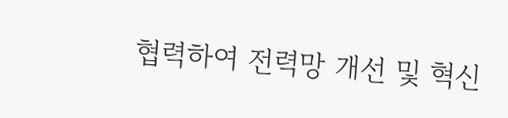협력하여 전력망 개선 및 혁신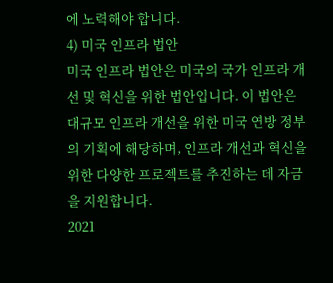에 노력해야 합니다.
4) 미국 인프라 법안
미국 인프라 법안은 미국의 국가 인프라 개선 및 혁신을 위한 법안입니다. 이 법안은 대규모 인프라 개선을 위한 미국 연방 정부의 기획에 해당하며, 인프라 개선과 혁신을 위한 다양한 프로젝트를 추진하는 데 자금을 지원합니다.
2021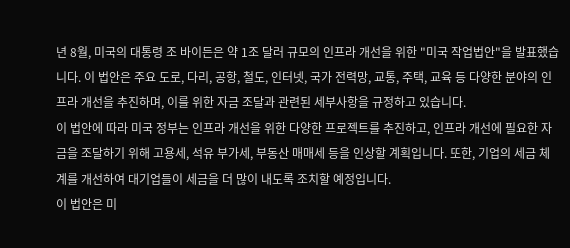년 8월, 미국의 대통령 조 바이든은 약 1조 달러 규모의 인프라 개선을 위한 "미국 작업법안"을 발표했습니다. 이 법안은 주요 도로, 다리, 공항, 철도, 인터넷, 국가 전력망, 교통, 주택, 교육 등 다양한 분야의 인프라 개선을 추진하며, 이를 위한 자금 조달과 관련된 세부사항을 규정하고 있습니다.
이 법안에 따라 미국 정부는 인프라 개선을 위한 다양한 프로젝트를 추진하고, 인프라 개선에 필요한 자금을 조달하기 위해 고용세, 석유 부가세, 부동산 매매세 등을 인상할 계획입니다. 또한, 기업의 세금 체계를 개선하여 대기업들이 세금을 더 많이 내도록 조치할 예정입니다.
이 법안은 미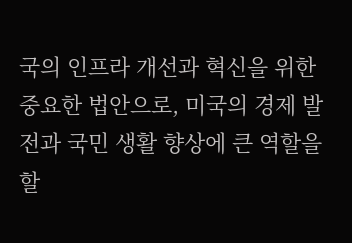국의 인프라 개선과 혁신을 위한 중요한 법안으로, 미국의 경제 발전과 국민 생활 향상에 큰 역할을 할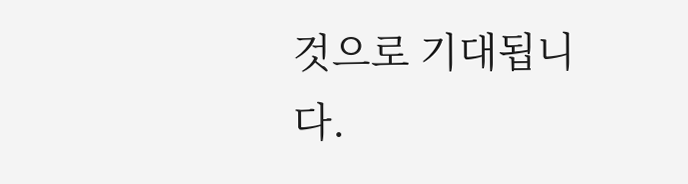것으로 기대됩니다.